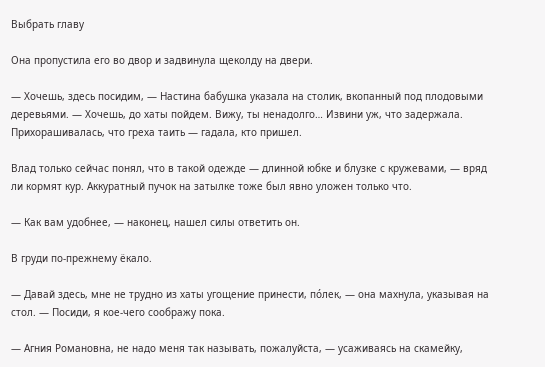Выбрать главу

Она пропустила его во двор и задвинула щеколду на двери.

— Хочешь, здесь посидим, — Настина бабушка указала на столик, вкопанный под плодовыми деревьями. — Хочешь, до хаты пойдем. Вижу, ты ненадолго… Извини уж, что задержала. Прихорашивалась, что греха таить — гадала, кто пришел.

Влад только сейчас понял, что в такой одежде — длинной юбке и блузке с кружевами, — вряд ли кормят кур. Аккуратный пучок на затылке тоже был явно уложен только что.

— Как вам удобнее, — наконец, нашел силы ответить он.

В груди по-прежнему ёкало.

— Давай здесь, мне не трудно из хаты угощение принести, пóлек, — она махнула, указывая на стол. — Посиди, я кое-чего соображу пока.

— Агния Романовна, не надо меня так называть, пожалуйста, — усаживаясь на скамейку,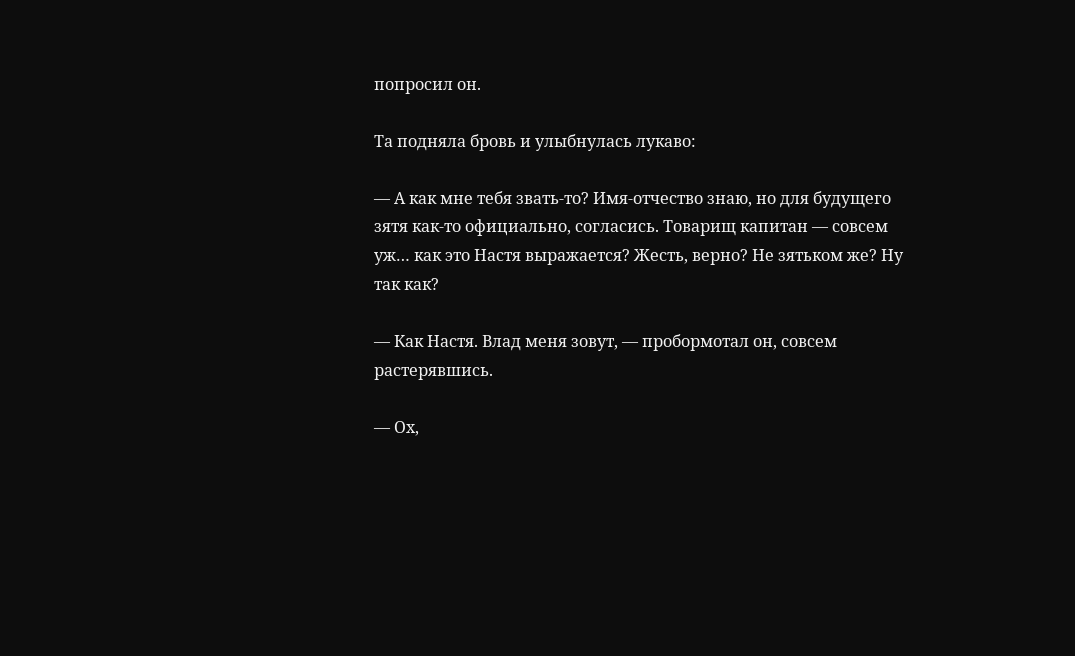попросил он.

Та подняла бровь и улыбнулась лукаво:

— А как мне тебя звать-то? Имя-отчество знаю, но для будущего зятя как-то официально, согласись. Товарищ капитан — совсем уж… как это Настя выражается? Жесть, верно? Не зятьком же? Ну так как?

— Как Настя. Влад меня зовут, — пробормотал он, совсем растерявшись.

— Ох,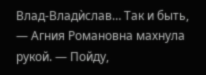Влад-Владѝслав… Так и быть, — Агния Романовна махнула рукой. — Пойду,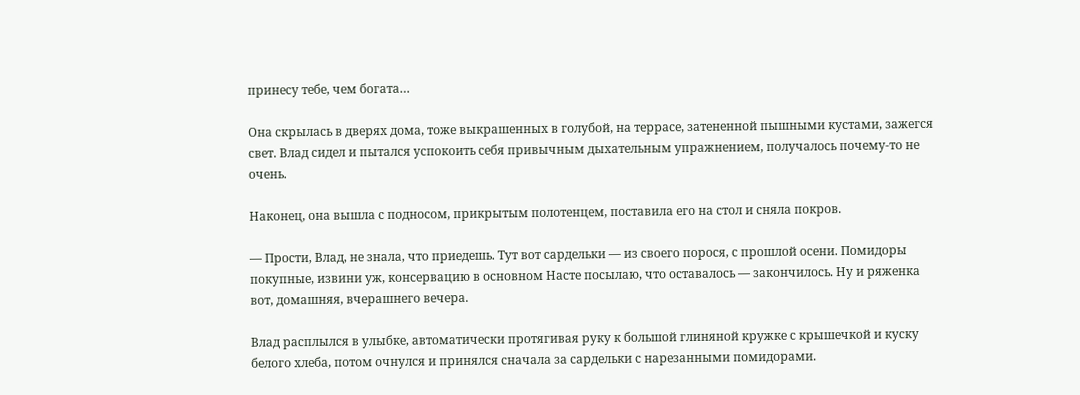принесу тебе, чем богата…

Она скрылась в дверях дома, тоже выкрашенных в голубой, на террасе, затененной пышными кустами, зажегся свет. Влад сидел и пытался успокоить себя привычным дыхательным упражнением, получалось почему-то не очень.

Наконец, она вышла с подносом, прикрытым полотенцем, поставила его на стол и сняла покров.

— Прости, Влад, не знала, что приедешь. Тут вот сардельки — из своего порося, с прошлой осени. Помидоры покупные, извини уж, консервацию в основном Насте посылаю, что оставалось — закончилось. Ну и ряженка вот, домашняя, вчерашнего вечера.

Влад расплылся в улыбке, автоматически протягивая руку к большой глиняной кружке с крышечкой и куску белого хлеба, потом очнулся и принялся сначала за сардельки с нарезанными помидорами.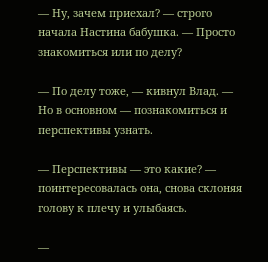— Ну, зачем приехал? — строго начала Настина бабушка. — Просто знакомиться или по делу?

— По делу тоже, — кивнул Влад. — Но в основном — познакомиться и перспективы узнать.

— Перспективы — это какие? — поинтересовалась она, снова склоняя голову к плечу и улыбаясь.

—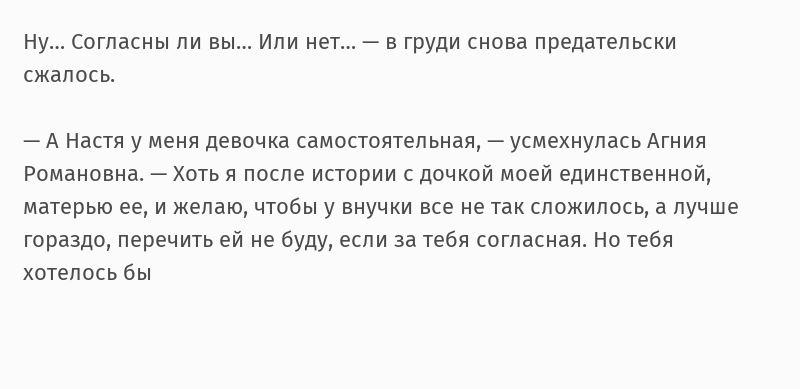Ну… Согласны ли вы… Или нет… — в груди снова предательски сжалось.

— А Настя у меня девочка самостоятельная, — усмехнулась Агния Романовна. — Хоть я после истории с дочкой моей единственной, матерью ее, и желаю, чтобы у внучки все не так сложилось, а лучше гораздо, перечить ей не буду, если за тебя согласная. Но тебя хотелось бы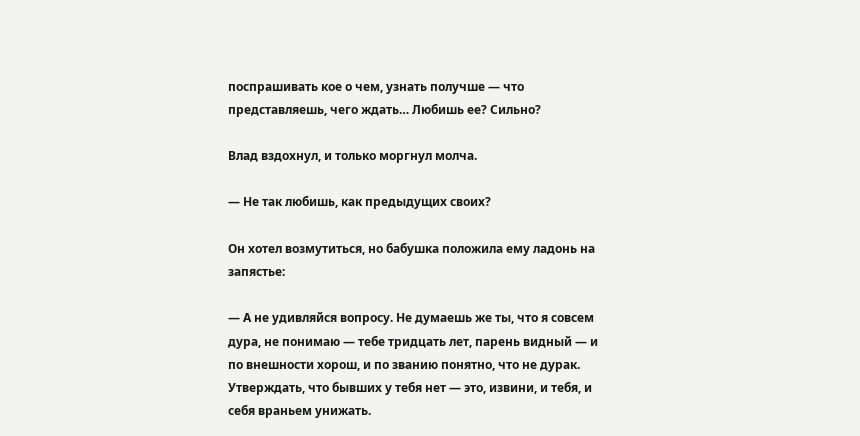поспрашивать кое о чем, узнать получше — что представляешь, чего ждать… Любишь ее? Сильно?

Влад вздохнул, и только моргнул молча.

— Не так любишь, как предыдущих своих?

Он хотел возмутиться, но бабушка положила ему ладонь на запястье:

— А не удивляйся вопросу. Не думаешь же ты, что я совсем дура, не понимаю — тебе тридцать лет, парень видный — и по внешности хорош, и по званию понятно, что не дурак. Утверждать, что бывших у тебя нет — это, извини, и тебя, и себя враньем унижать.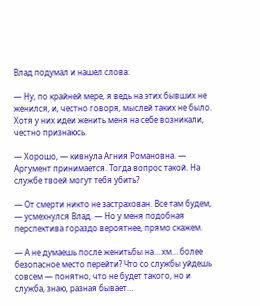Влад подумал и нашел слова:

— Ну, по крайней мере, я ведь на этих бывших не женился, и, честно говоря, мыслей таких не было. Хотя у них идеи женить меня на себе возникали, честно признаюсь.

— Хорошо, — кивнула Агния Романовна. — Аргумент принимается. Тогда вопрос такой. На службе твоей могут тебя убить?

— От смерти никто не застрахован. Все там будем, — усмехнулся Влад. — Но у меня подобная перспектива гораздо вероятнее, прямо скажем.

— А не думаешь после женитьбы на… хм… более безопасное место перейти? Что со службы уйдешь совсем — понятно, что не будет такого, но и служба, знаю, разная бывает…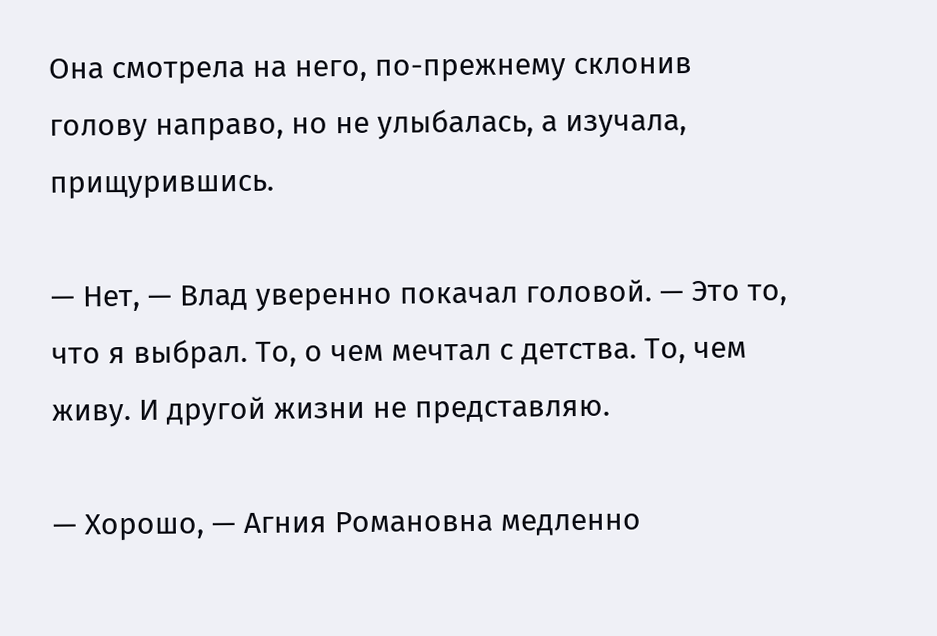Она смотрела на него, по-прежнему склонив голову направо, но не улыбалась, а изучала, прищурившись.

— Нет, — Влад уверенно покачал головой. — Это то, что я выбрал. То, о чем мечтал с детства. То, чем живу. И другой жизни не представляю.

— Хорошо, — Агния Романовна медленно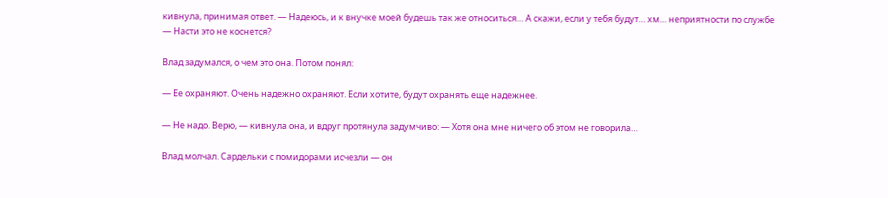кивнула, принимая ответ. — Надеюсь, и к внучке моей будешь так же относиться… А скажи, если у тебя будут… хм… неприятности по службе — Насти это не коснется?

Влад задумался, о чем это она. Потом понял:

— Ее охраняют. Очень надежно охраняют. Если хотите, будут охранять еще надежнее.

— Не надо. Верю, — кивнула она, и вдруг протянула задумчиво: — Хотя она мне ничего об этом не говорила…

Влад молчал. Сардельки с помидорами исчезли — он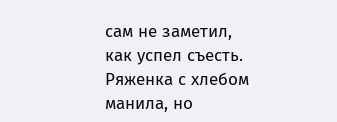сам не заметил, как успел съесть. Ряженка с хлебом манила, но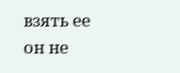взять ее он не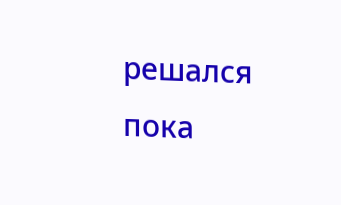решался пока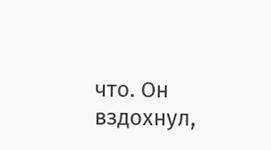что. Он вздохнул,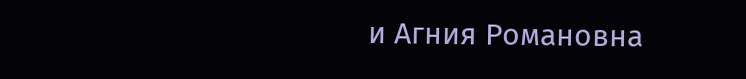и Агния Романовна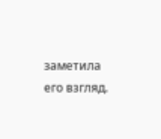заметила его взгляд.